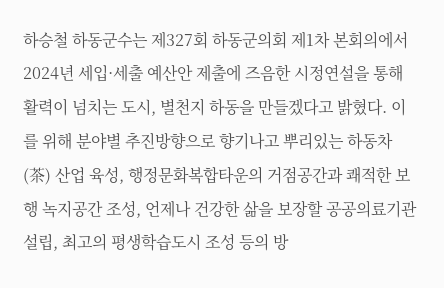하승철 하동군수는 제327회 하동군의회 제1차 본회의에서 2024년 세입·세출 예산안 제출에 즈음한 시정연설을 통해 활력이 넘치는 도시, 별천지 하동을 만들겠다고 밝혔다. 이를 위해 분야별 추진방향으로 향기나고 뿌리있는 하동차(茶) 산업 육성, 행정문화복합타운의 거점공간과 쾌적한 보행 녹지공간 조성, 언제나 건강한 삶을 보장할 공공의료기관 설립, 최고의 평생학습도시 조성 등의 방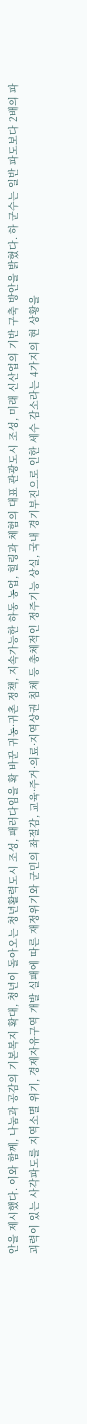안을 제시했다. 이와 함께, 나눔과 공감의 기본복지 확대, 청년이 돌아오는 청년활력도시 조성, 패러다임을 확 바꾼 귀농·귀촌 정책, 지속가능한 하동 농업, 힐링과 체험의 대표 관광도시 조성, 미래 신산업의 기반 구축 방안을 밝혔다. 하 군수는 일반 파도보다 2배의 파괴력이 있는 사각파도를 지역소멸 위기, 경제자유구역 개발 실패에 따른 재정위기와 군민의 좌절감, 교육·주거·의료·지역상권 침체 등 총체적인 정주기능 상실, 국내 경기부진으로 인한 세수 감소라는 4가지의 현 상황을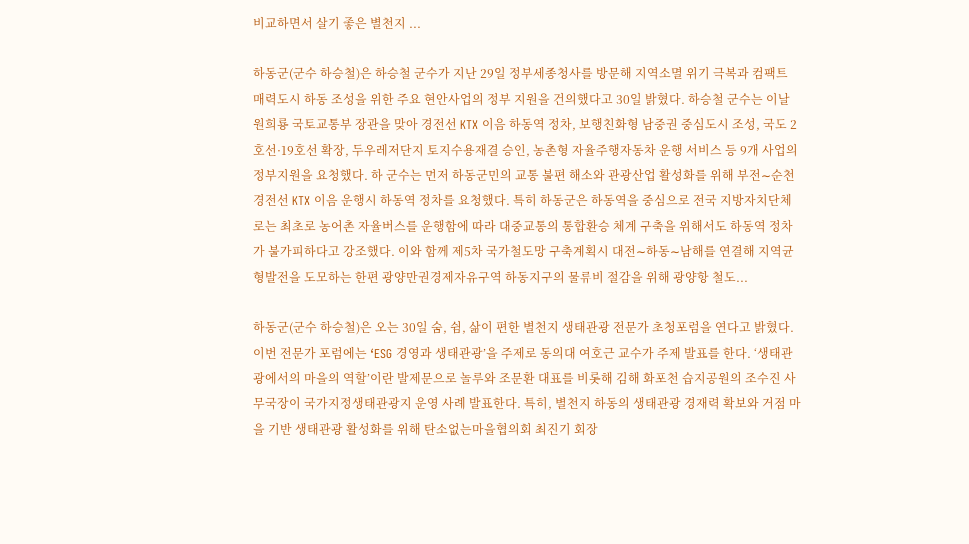비교하면서 살기 좋은 별천지 ...

하동군(군수 하승철)은 하승철 군수가 지난 29일 정부세종청사를 방문해 지역소멸 위기 극복과 컴팩트 매력도시 하동 조성을 위한 주요 현안사업의 정부 지원을 건의했다고 30일 밝혔다. 하승철 군수는 이날 원희룡 국토교통부 장관을 맞아 경전선 KTX 이음 하동역 정차, 보행친화형 남중권 중심도시 조성, 국도 2호선·19호선 확장, 두우레저단지 토지수용재결 승인, 농촌형 자율주행자동차 운행 서비스 등 9개 사업의 정부지원을 요청했다. 하 군수는 먼저 하동군민의 교통 불편 해소와 관광산업 활성화를 위해 부전∼순천 경전선 KTX 이음 운행시 하동역 정차를 요청했다. 특히 하동군은 하동역을 중심으로 전국 지방자치단체로는 최초로 농어촌 자율버스를 운행함에 따라 대중교통의 통합환승 체계 구축을 위해서도 하동역 정차가 불가피하다고 강조했다. 이와 함께 제5차 국가철도망 구축계획시 대전∼하동∼남해를 연결해 지역균형발전을 도모하는 한편 광양만권경제자유구역 하동지구의 물류비 절감을 위해 광양항 철도...

하동군(군수 하승철)은 오는 30일 숨, 쉼, 삶이 편한 별천지 생태관광 전문가 초청포럼을 연다고 밝혔다. 이번 전문가 포럼에는 ‘ESG 경영과 생태관광’을 주제로 동의대 여호근 교수가 주제 발표를 한다. ‘생태관광에서의 마을의 역할’이란 발제문으로 놀루와 조문환 대표를 비롯해 김해 화포천 습지공원의 조수진 사무국장이 국가지정생태관광지 운영 사례 발표한다. 특히, 별천지 하동의 생태관광 경재력 확보와 거점 마을 기반 생태관광 활성화를 위해 탄소없는마을협의회 최진기 회장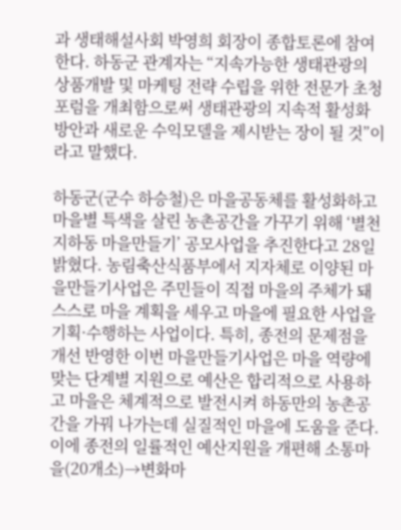과 생태해설사회 박영희 회장이 종합토론에 참여한다. 하동군 관계자는 “지속가능한 생태관광의 상품개발 및 마케팅 전략 수립을 위한 전문가 초청 포럼을 개최함으로써 생태관광의 지속적 활성화 방안과 새로운 수익모델을 제시받는 장이 될 것”이라고 말했다.

하동군(군수 하승철)은 마을공동체를 활성화하고 마을별 특색을 살린 농촌공간을 가꾸기 위해 ‘별천지하동 마을만들기’ 공모사업을 추진한다고 28일 밝혔다. 농림축산식품부에서 지자체로 이양된 마을만들기사업은 주민들이 직접 마을의 주체가 돼 스스로 마을 계획을 세우고 마을에 필요한 사업을 기획·수행하는 사업이다. 특히, 종전의 문제점을 개선 반영한 이번 마을만들기사업은 마을 역량에 맞는 단계별 지원으로 예산은 합리적으로 사용하고 마을은 체계적으로 발전시켜 하동만의 농촌공간을 가꿔 나가는데 실질적인 마을에 도움을 준다. 이에 종전의 일률적인 예산지원을 개편해 소통마을(20개소)→변화마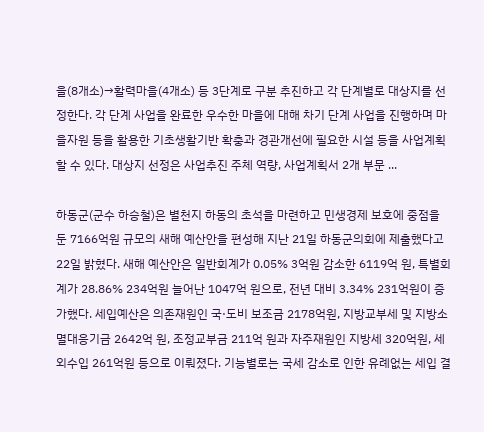을(8개소)→활력마을(4개소) 등 3단계로 구분 추진하고 각 단계별로 대상지를 선정한다. 각 단계 사업을 완료한 우수한 마을에 대해 차기 단계 사업을 진행하며 마을자원 등을 활용한 기초생활기반 확충과 경관개선에 필요한 시설 등을 사업계획할 수 있다. 대상지 선정은 사업추진 주체 역량, 사업계획서 2개 부문 ...

하동군(군수 하승철)은 별천지 하동의 초석을 마련하고 민생경제 보호에 중점을 둔 7166억원 규모의 새해 예산안을 편성해 지난 21일 하동군의회에 제출했다고 22일 밝혔다. 새해 예산안은 일반회계가 0.05% 3억원 감소한 6119억 원, 특별회계가 28.86% 234억원 늘어난 1047억 원으로, 전년 대비 3.34% 231억원이 증가했다. 세입예산은 의존재원인 국·도비 보조금 2178억원, 지방교부세 및 지방소멸대응기금 2642억 원, 조정교부금 211억 원과 자주재원인 지방세 320억원, 세외수입 261억원 등으로 이뤄졌다. 기능별로는 국세 감소로 인한 유례없는 세입 결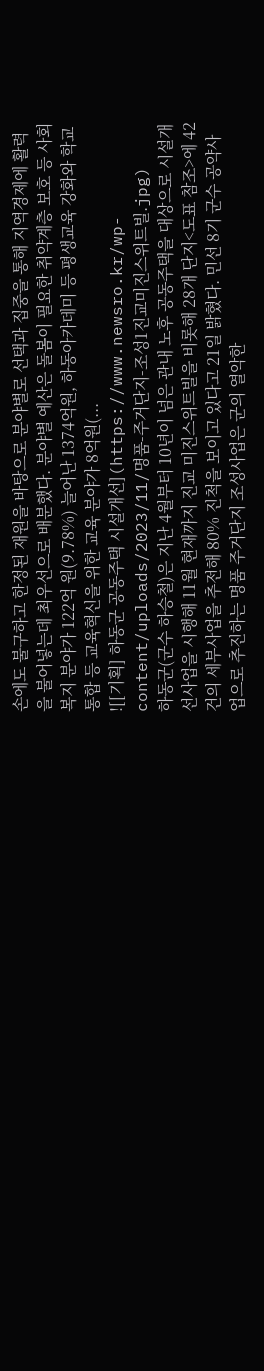손에도 불구하고 한정된 재원을 바탕으로 분야별로 선택과 집중을 통해 지역경제에 활력을 불어넣는데 최우선으로 배분했다. 분야별 예산은 돌봄이 필요한 취약계층 보호 등 사회복지 분야가 122억 원(9.78%) 늘어난 1374억원, 하동아카데미 등 평생교육 강화와 학교통합 등 교육혁신을 위한 교육 분야가 8억원(...
![[기획] 하동군 공동주택 시설개선](https://www.newsro.kr/wp-content/uploads/2023/11/명품-주거단지-조성1진교미진스위트빌.jpg)
하동군(군수 하승철)은 지난 4월부터 10년이 넘은 관내 노후 공동주택을 대상으로 시설개선사업을 시행해 11월 현재까지 진교 미진스위트빌을 비롯해 28개 단지<도표 참조>에 42건의 세부사업을 추전해 80% 진척을 보이고 있다고 21일 밝혔다. 민선 8기 군수 공약사업으로 추진하는 명품 주거단지 조성사업은 군의 열악한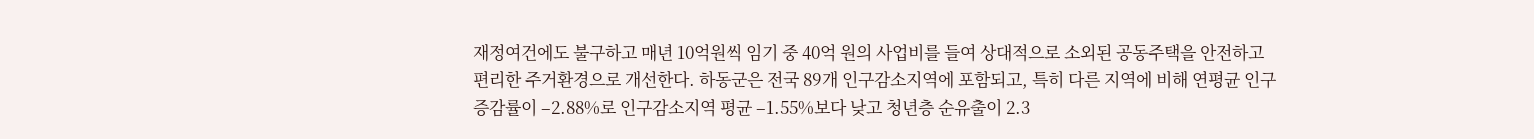재정여건에도 불구하고 매년 10억원씩 임기 중 40억 원의 사업비를 들여 상대적으로 소외된 공동주택을 안전하고 편리한 주거환경으로 개선한다. 하동군은 전국 89개 인구감소지역에 포함되고, 특히 다른 지역에 비해 연평균 인구증감률이 –2.88%로 인구감소지역 평균 –1.55%보다 낮고 청년층 순유출이 2.3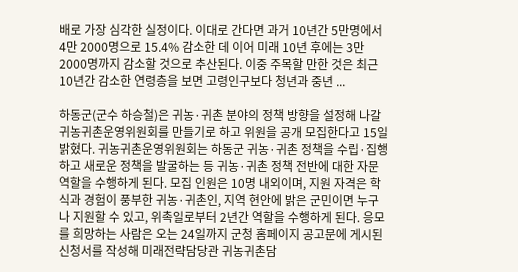배로 가장 심각한 실정이다. 이대로 간다면 과거 10년간 5만명에서 4만 2000명으로 15.4% 감소한 데 이어 미래 10년 후에는 3만 2000명까지 감소할 것으로 추산된다. 이중 주목할 만한 것은 최근 10년간 감소한 연령층을 보면 고령인구보다 청년과 중년 ...

하동군(군수 하승철)은 귀농·귀촌 분야의 정책 방향을 설정해 나갈 귀농귀촌운영위원회를 만들기로 하고 위원을 공개 모집한다고 15일 밝혔다. 귀농귀촌운영위원회는 하동군 귀농·귀촌 정책을 수립·집행하고 새로운 정책을 발굴하는 등 귀농·귀촌 정책 전반에 대한 자문역할을 수행하게 된다. 모집 인원은 10명 내외이며, 지원 자격은 학식과 경험이 풍부한 귀농·귀촌인, 지역 현안에 밝은 군민이면 누구나 지원할 수 있고, 위촉일로부터 2년간 역할을 수행하게 된다. 응모를 희망하는 사람은 오는 24일까지 군청 홈페이지 공고문에 게시된 신청서를 작성해 미래전략담당관 귀농귀촌담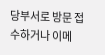당부서로 방문 접수하거나 이메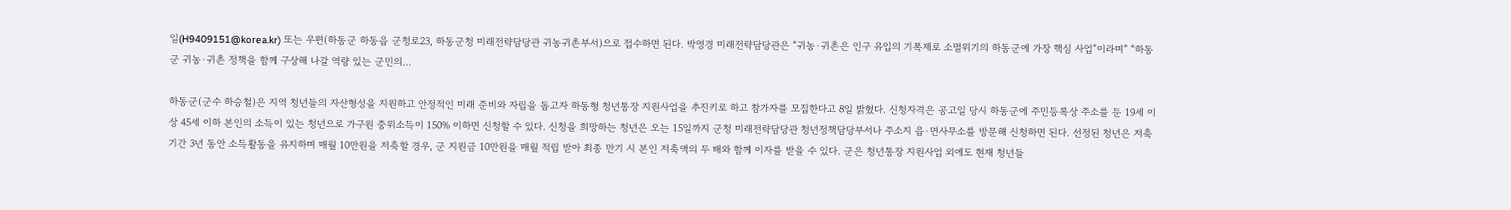일(H9409151@korea.kr) 또는 우편(하동군 하동읍 군청로23, 하동군청 미래전략담당관 귀농귀촌부서)으로 접수하면 된다. 박영경 미래전략담당관은 “귀농·귀촌은 인구 유입의 기폭제로 소멸위기의 하동군에 가장 핵심 사업”이라며” “하동군 귀농·귀촌 정책을 함께 구상해 나갈 역량 있는 군민의...

하동군(군수 하승철)은 지역 청년들의 자산형성을 지원하고 안정적인 미래 준비와 자립을 돕고자 하동형 청년통장 지원사업을 추진키로 하고 참가자를 모집한다고 8일 밝혔다. 신청자격은 공고일 당시 하동군에 주민등록상 주소를 둔 19세 이상 45세 이하 본인의 소득이 있는 청년으로 가구원 중위소득이 150% 이하면 신청할 수 있다. 신청을 희망하는 청년은 오는 15일까지 군청 미래전략담당관 청년정책담당부서나 주소지 읍·면사무소를 방문해 신청하면 된다. 선정된 청년은 저축기간 3년 동안 소득활동을 유지하며 매월 10만원을 저축할 경우, 군 지원금 10만원을 매월 적립 받아 최종 만기 시 본인 저축액의 두 배와 함께 이자를 받을 수 있다. 군은 청년통장 지원사업 외에도 현재 청년들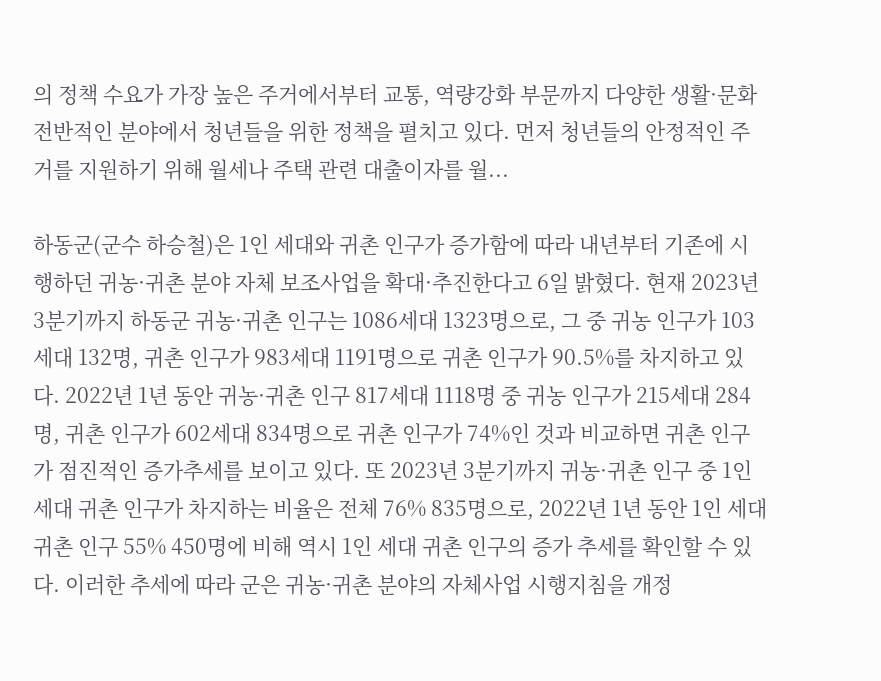의 정책 수요가 가장 높은 주거에서부터 교통, 역량강화 부문까지 다양한 생활·문화 전반적인 분야에서 청년들을 위한 정책을 펼치고 있다. 먼저 청년들의 안정적인 주거를 지원하기 위해 월세나 주택 관련 대출이자를 월...

하동군(군수 하승철)은 1인 세대와 귀촌 인구가 증가함에 따라 내년부터 기존에 시행하던 귀농·귀촌 분야 자체 보조사업을 확대·추진한다고 6일 밝혔다. 현재 2023년 3분기까지 하동군 귀농·귀촌 인구는 1086세대 1323명으로, 그 중 귀농 인구가 103세대 132명, 귀촌 인구가 983세대 1191명으로 귀촌 인구가 90.5%를 차지하고 있다. 2022년 1년 동안 귀농·귀촌 인구 817세대 1118명 중 귀농 인구가 215세대 284명, 귀촌 인구가 602세대 834명으로 귀촌 인구가 74%인 것과 비교하면 귀촌 인구가 점진적인 증가추세를 보이고 있다. 또 2023년 3분기까지 귀농·귀촌 인구 중 1인 세대 귀촌 인구가 차지하는 비율은 전체 76% 835명으로, 2022년 1년 동안 1인 세대 귀촌 인구 55% 450명에 비해 역시 1인 세대 귀촌 인구의 증가 추세를 확인할 수 있다. 이러한 추세에 따라 군은 귀농·귀촌 분야의 자체사업 시행지침을 개정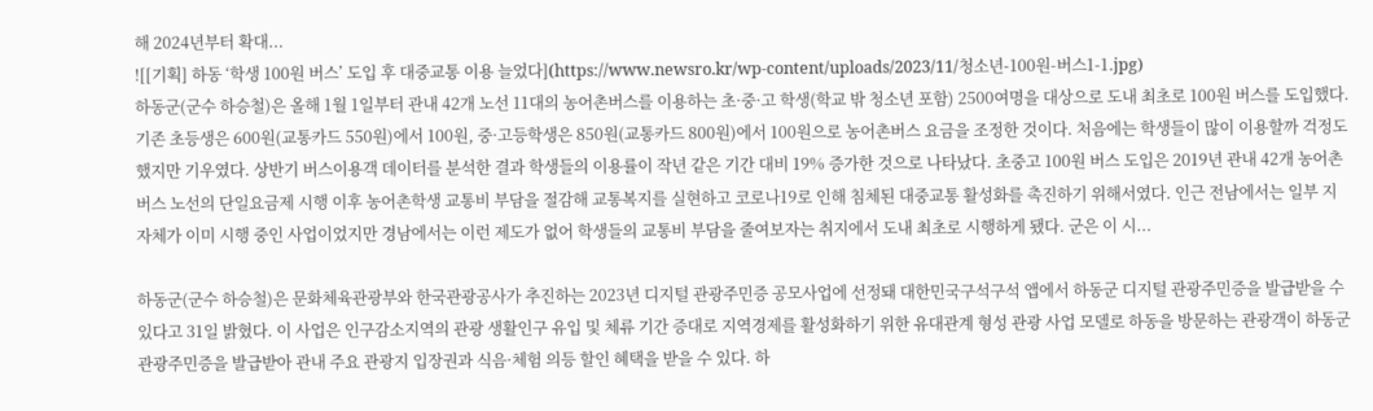해 2024년부터 확대...
![[기획] 하동 ‘학생 100원 버스’ 도입 후 대중교통 이용 늘었다](https://www.newsro.kr/wp-content/uploads/2023/11/청소년-100원-버스1-1.jpg)
하동군(군수 하승철)은 올해 1월 1일부터 관내 42개 노선 11대의 농어촌버스를 이용하는 초·중·고 학생(학교 밖 청소년 포함) 2500여명을 대상으로 도내 최초로 100원 버스를 도입했다. 기존 초등생은 600원(교통카드 550원)에서 100원, 중·고등학생은 850원(교통카드 800원)에서 100원으로 농어촌버스 요금을 조정한 것이다. 처음에는 학생들이 많이 이용할까 걱정도 했지만 기우였다. 상반기 버스이용객 데이터를 분석한 결과 학생들의 이용률이 작년 같은 기간 대비 19% 증가한 것으로 나타났다. 초중고 100원 버스 도입은 2019년 관내 42개 농어촌버스 노선의 단일요금제 시행 이후 농어촌학생 교통비 부담을 절감해 교통복지를 실현하고 코로나19로 인해 침체된 대중교통 활성화를 촉진하기 위해서였다. 인근 전남에서는 일부 지자체가 이미 시행 중인 사업이었지만 경남에서는 이런 제도가 없어 학생들의 교통비 부담을 줄여보자는 취지에서 도내 최초로 시행하게 됐다. 군은 이 시...

하동군(군수 하승철)은 문화체육관광부와 한국관광공사가 추진하는 2023년 디지털 관광주민증 공모사업에 선정돼 대한민국구석구석 앱에서 하동군 디지털 관광주민증을 발급받을 수 있다고 31일 밝혔다. 이 사업은 인구감소지역의 관광 생활인구 유입 및 체류 기간 증대로 지역경제를 활성화하기 위한 유대관계 형성 관광 사업 모델로 하동을 방문하는 관광객이 하동군 관광주민증을 발급받아 관내 주요 관광지 입장권과 식음·체험 의등 할인 혜택을 받을 수 있다. 하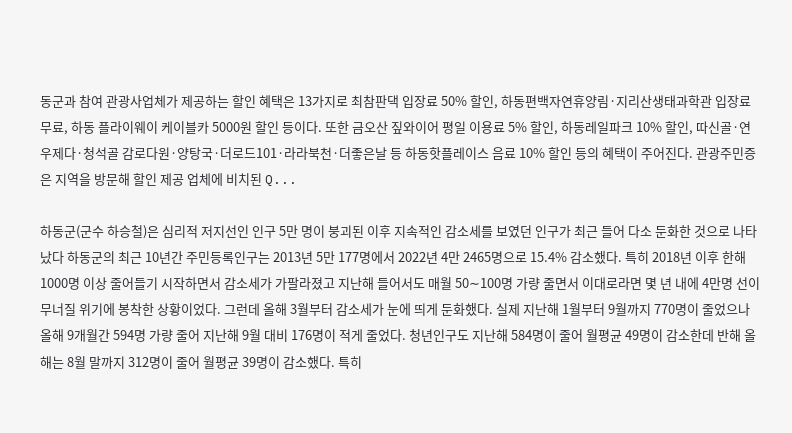동군과 참여 관광사업체가 제공하는 할인 혜택은 13가지로 최참판댁 입장료 50% 할인, 하동편백자연휴양림·지리산생태과학관 입장료 무료, 하동 플라이웨이 케이블카 5000원 할인 등이다. 또한 금오산 짚와이어 평일 이용료 5% 할인, 하동레일파크 10% 할인, 따신골·연우제다·청석골 감로다원·양탕국·더로드101·라라북천·더좋은날 등 하동핫플레이스 음료 10% 할인 등의 혜택이 주어진다. 관광주민증은 지역을 방문해 할인 제공 업체에 비치된 Q...

하동군(군수 하승철)은 심리적 저지선인 인구 5만 명이 붕괴된 이후 지속적인 감소세를 보였던 인구가 최근 들어 다소 둔화한 것으로 나타났다 하동군의 최근 10년간 주민등록인구는 2013년 5만 177명에서 2022년 4만 2465명으로 15.4% 감소했다. 특히 2018년 이후 한해 1000명 이상 줄어들기 시작하면서 감소세가 가팔라졌고 지난해 들어서도 매월 50∼100명 가량 줄면서 이대로라면 몇 년 내에 4만명 선이 무너질 위기에 봉착한 상황이었다. 그런데 올해 3월부터 감소세가 눈에 띄게 둔화했다. 실제 지난해 1월부터 9월까지 770명이 줄었으나 올해 9개월간 594명 가량 줄어 지난해 9월 대비 176명이 적게 줄었다. 청년인구도 지난해 584명이 줄어 월평균 49명이 감소한데 반해 올해는 8월 말까지 312명이 줄어 월평균 39명이 감소했다. 특히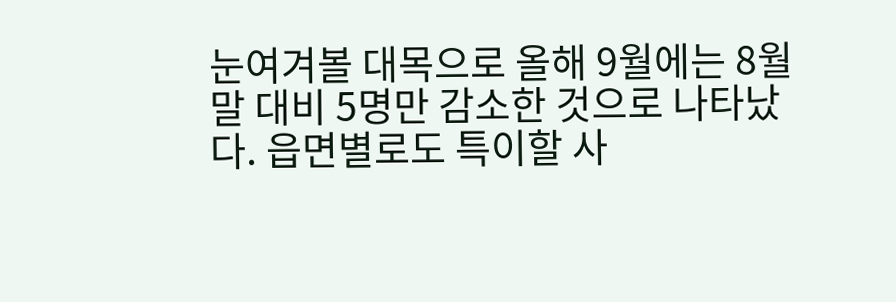눈여겨볼 대목으로 올해 9월에는 8월 말 대비 5명만 감소한 것으로 나타났다. 읍면별로도 특이할 사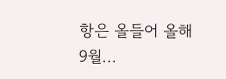항은 올들어 올해 9월...